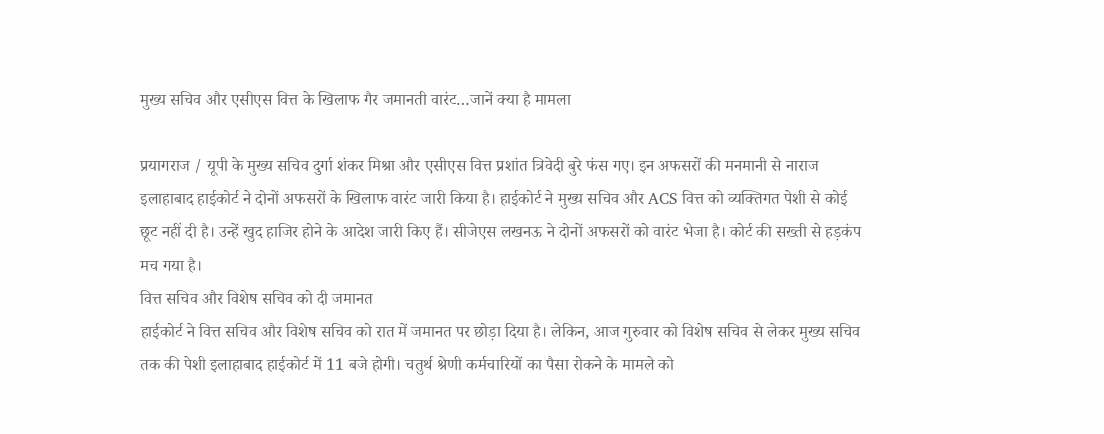मुख्य सचिव और एसीएस वित्त के खिलाफ गैर जमानती वारंट…जानें क्या है मामला

प्रयागराज / यूपी के मुख्य सचिव दुर्गा शंकर मिश्रा और एसीएस वित्त प्रशांत त्रिवेदी बुरे फंस गए। इन अफसरों की मनमानी से नाराज इलाहाबाद हाईकोर्ट ने दोनों अफसरों के खिलाफ वारंट जारी किया है। हाईकोर्ट ने मुख्य सचिव और ACS वित्त को व्यक्तिगत पेशी से कोई छूट नहीं दी है। उन्हें खुद हाजिर होने के आदेश जारी किए हैं। सीजेएस लखनऊ ने दोनों अफसरों को वारंट भेजा है। कोर्ट की सख्ती से हड़कंप मच गया है।
वित्त सचिव और विशेष सचिव को दी जमानत
हाईकोर्ट ने वित्त सचिव और विशेष सचिव को रात में जमानत पर छोड़ा दिया है। लेकिन, आज गुरुवार को विशेष सचिव से लेकर मुख्य सचिव तक की पेशी इलाहाबाद हाईकोर्ट में 11 बजे होगी। चतुर्थ श्रेणी कर्मचारियों का पैसा रोकने के मामले को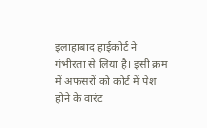इलाहाबाद हाईकोर्ट ने गंभीरता से लिया है। इसी क्रम में अफसरों को कोर्ट में पेश होने के वारंट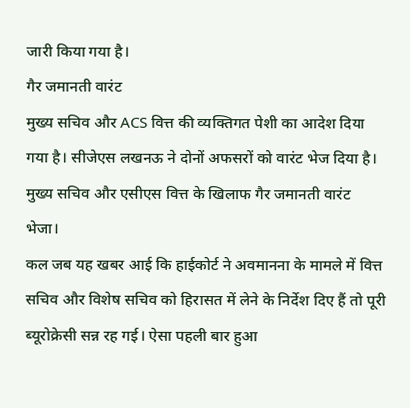जारी किया गया है।
गैर जमानती वारंट
मुख्य सचिव और ACS वित्त की व्यक्तिगत पेशी का आदेश दिया गया है। सीजेएस लखनऊ ने दोनों अफसरों को वारंट भेज दिया है। मुख्य सचिव और एसीएस वित्त के खिलाफ गैर जमानती वारंट भेजा।
कल जब यह खबर आई कि हाईकोर्ट ने अवमानना के मामले में वित्त सचिव और विशेष सचिव को हिरासत में लेने के निर्देश दिए हैं तो पूरी ब्यूरोक्रेसी सन्न रह गई। ऐसा पहली बार हुआ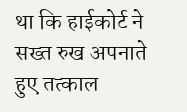था कि हाईकोर्ट ने सख्त रुख अपनाते हुए तत्काल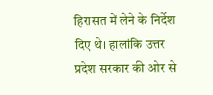हिरासत में लेने के निर्देश दिए थे। हालांकि उत्तर प्रदेश सरकार की ओर से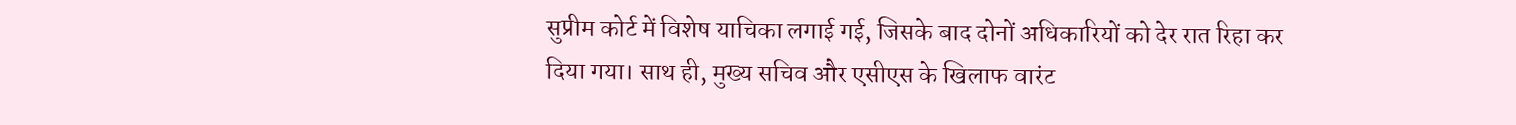सुप्रीम कोर्ट में विशेष याचिका लगाई गई, जिसके बाद दोनों अधिकारियों को देर रात रिहा कर दिया गया। साथ ही, मुख्य सचिव और एसीएस के खिलाफ वारंट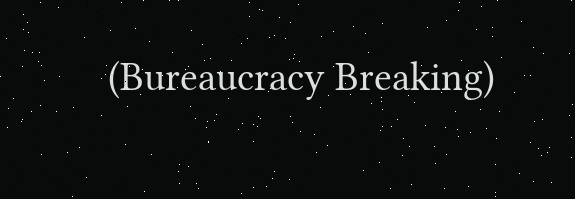(Bureaucracy Breaking)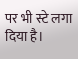पर भी स्टे लगा दिया है।